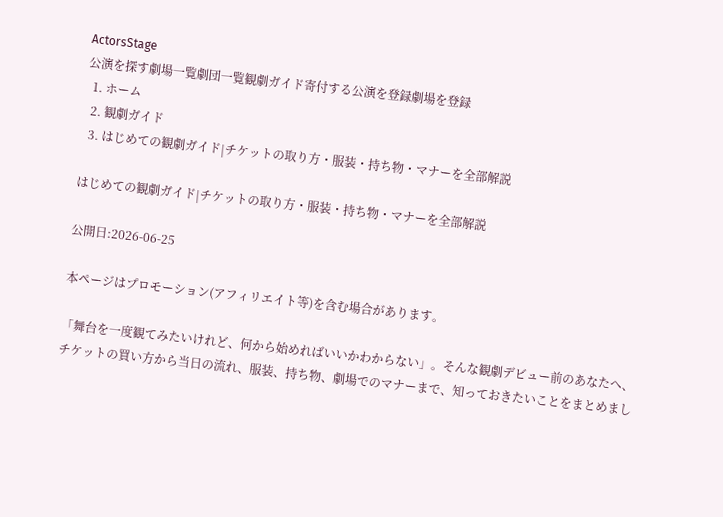ActorsStage
公演を探す劇場一覧劇団一覧観劇ガイド寄付する公演を登録劇場を登録
  1. ホーム
  2. 観劇ガイド
  3. はじめての観劇ガイド|チケットの取り方・服装・持ち物・マナーを全部解説

はじめての観劇ガイド|チケットの取り方・服装・持ち物・マナーを全部解説

公開日:2026-06-25

本ページはプロモーション(アフィリエイト等)を含む場合があります。

「舞台を一度観てみたいけれど、何から始めればいいかわからない」。そんな観劇デビュー前のあなたへ、チケットの買い方から当日の流れ、服装、持ち物、劇場でのマナーまで、知っておきたいことをまとめまし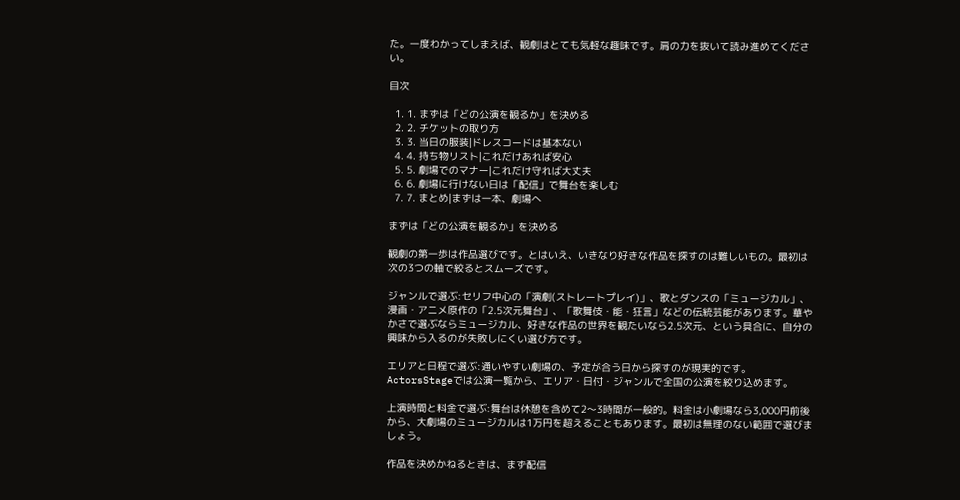た。一度わかってしまえば、観劇はとても気軽な趣味です。肩の力を抜いて読み進めてください。

目次

  1. 1. まずは「どの公演を観るか」を決める
  2. 2. チケットの取り方
  3. 3. 当日の服装|ドレスコードは基本ない
  4. 4. 持ち物リスト|これだけあれば安心
  5. 5. 劇場でのマナー|これだけ守れば大丈夫
  6. 6. 劇場に行けない日は「配信」で舞台を楽しむ
  7. 7. まとめ|まずは一本、劇場へ

まずは「どの公演を観るか」を決める

観劇の第一歩は作品選びです。とはいえ、いきなり好きな作品を探すのは難しいもの。最初は次の3つの軸で絞るとスムーズです。

ジャンルで選ぶ:セリフ中心の「演劇(ストレートプレイ)」、歌とダンスの「ミュージカル」、漫画・アニメ原作の「2.5次元舞台」、「歌舞伎・能・狂言」などの伝統芸能があります。華やかさで選ぶならミュージカル、好きな作品の世界を観たいなら2.5次元、という具合に、自分の興味から入るのが失敗しにくい選び方です。

エリアと日程で選ぶ:通いやすい劇場の、予定が合う日から探すのが現実的です。ActorsStageでは公演一覧から、エリア・日付・ジャンルで全国の公演を絞り込めます。

上演時間と料金で選ぶ:舞台は休憩を含めて2〜3時間が一般的。料金は小劇場なら3,000円前後から、大劇場のミュージカルは1万円を超えることもあります。最初は無理のない範囲で選びましょう。

作品を決めかねるときは、まず配信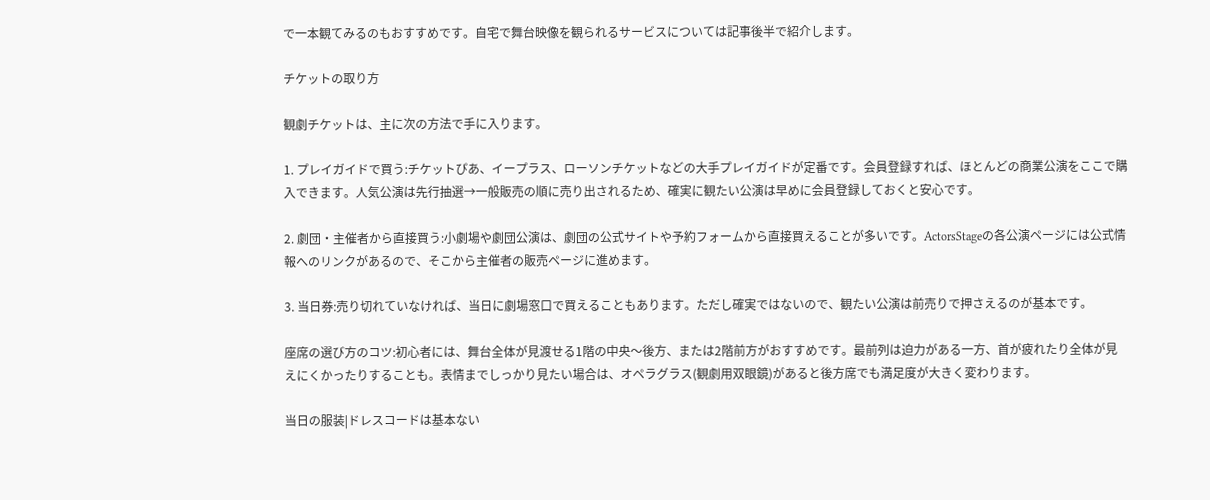で一本観てみるのもおすすめです。自宅で舞台映像を観られるサービスについては記事後半で紹介します。

チケットの取り方

観劇チケットは、主に次の方法で手に入ります。

1. プレイガイドで買う:チケットぴあ、イープラス、ローソンチケットなどの大手プレイガイドが定番です。会員登録すれば、ほとんどの商業公演をここで購入できます。人気公演は先行抽選→一般販売の順に売り出されるため、確実に観たい公演は早めに会員登録しておくと安心です。

2. 劇団・主催者から直接買う:小劇場や劇団公演は、劇団の公式サイトや予約フォームから直接買えることが多いです。ActorsStageの各公演ページには公式情報へのリンクがあるので、そこから主催者の販売ページに進めます。

3. 当日券:売り切れていなければ、当日に劇場窓口で買えることもあります。ただし確実ではないので、観たい公演は前売りで押さえるのが基本です。

座席の選び方のコツ:初心者には、舞台全体が見渡せる1階の中央〜後方、または2階前方がおすすめです。最前列は迫力がある一方、首が疲れたり全体が見えにくかったりすることも。表情までしっかり見たい場合は、オペラグラス(観劇用双眼鏡)があると後方席でも満足度が大きく変わります。

当日の服装|ドレスコードは基本ない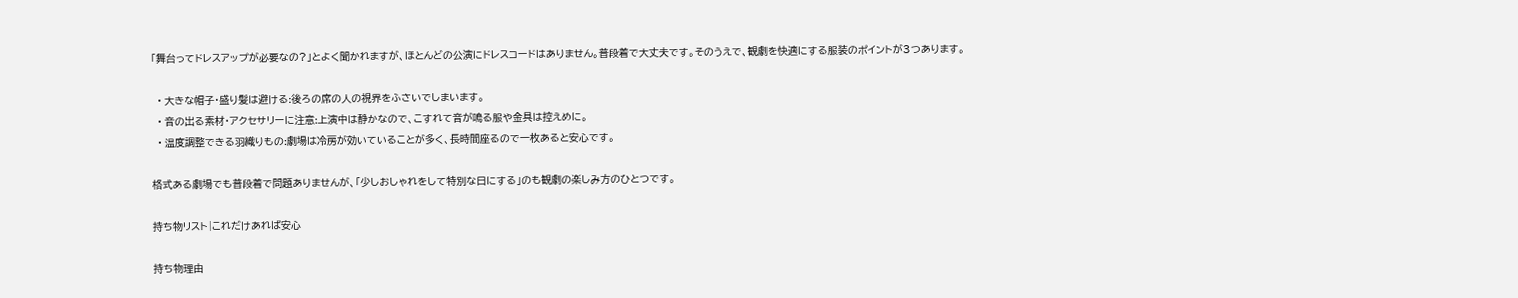「舞台ってドレスアップが必要なの?」とよく聞かれますが、ほとんどの公演にドレスコードはありません。普段着で大丈夫です。そのうえで、観劇を快適にする服装のポイントが3つあります。

  • 大きな帽子・盛り髪は避ける:後ろの席の人の視界をふさいでしまいます。
  • 音の出る素材・アクセサリーに注意:上演中は静かなので、こすれて音が鳴る服や金具は控えめに。
  • 温度調整できる羽織りもの:劇場は冷房が効いていることが多く、長時間座るので一枚あると安心です。

格式ある劇場でも普段着で問題ありませんが、「少しおしゃれをして特別な日にする」のも観劇の楽しみ方のひとつです。

持ち物リスト|これだけあれば安心

持ち物理由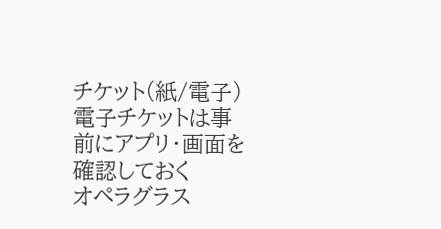チケット(紙/電子)電子チケットは事前にアプリ・画面を確認しておく
オペラグラス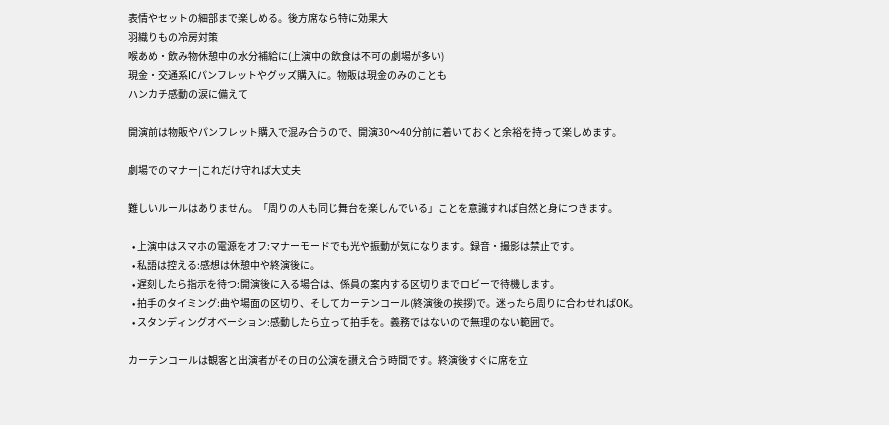表情やセットの細部まで楽しめる。後方席なら特に効果大
羽織りもの冷房対策
喉あめ・飲み物休憩中の水分補給に(上演中の飲食は不可の劇場が多い)
現金・交通系ICパンフレットやグッズ購入に。物販は現金のみのことも
ハンカチ感動の涙に備えて

開演前は物販やパンフレット購入で混み合うので、開演30〜40分前に着いておくと余裕を持って楽しめます。

劇場でのマナー|これだけ守れば大丈夫

難しいルールはありません。「周りの人も同じ舞台を楽しんでいる」ことを意識すれば自然と身につきます。

  • 上演中はスマホの電源をオフ:マナーモードでも光や振動が気になります。録音・撮影は禁止です。
  • 私語は控える:感想は休憩中や終演後に。
  • 遅刻したら指示を待つ:開演後に入る場合は、係員の案内する区切りまでロビーで待機します。
  • 拍手のタイミング:曲や場面の区切り、そしてカーテンコール(終演後の挨拶)で。迷ったら周りに合わせればOK。
  • スタンディングオベーション:感動したら立って拍手を。義務ではないので無理のない範囲で。

カーテンコールは観客と出演者がその日の公演を讃え合う時間です。終演後すぐに席を立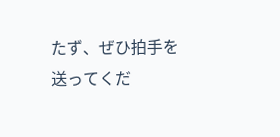たず、ぜひ拍手を送ってくだ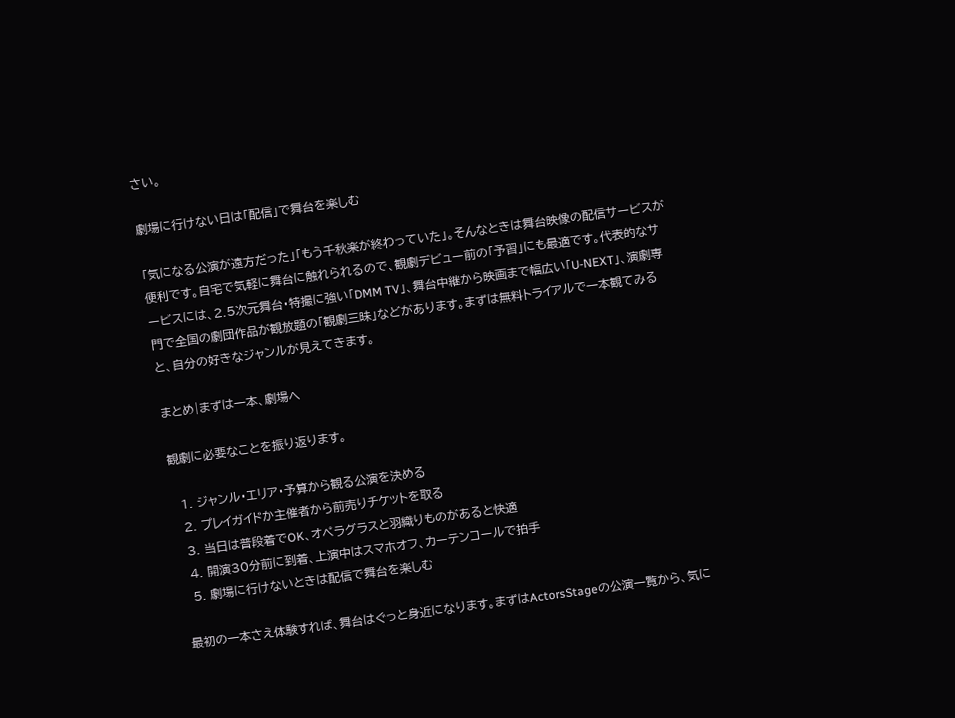さい。

劇場に行けない日は「配信」で舞台を楽しむ

「気になる公演が遠方だった」「もう千秋楽が終わっていた」。そんなときは舞台映像の配信サービスが便利です。自宅で気軽に舞台に触れられるので、観劇デビュー前の「予習」にも最適です。代表的なサービスには、2.5次元舞台・特撮に強い「DMM TV」、舞台中継から映画まで幅広い「U-NEXT」、演劇専門で全国の劇団作品が観放題の「観劇三昧」などがあります。まずは無料トライアルで一本観てみると、自分の好きなジャンルが見えてきます。

まとめ|まずは一本、劇場へ

観劇に必要なことを振り返ります。

  1. ジャンル・エリア・予算から観る公演を決める
  2. プレイガイドか主催者から前売りチケットを取る
  3. 当日は普段着でOK、オペラグラスと羽織りものがあると快適
  4. 開演30分前に到着、上演中はスマホオフ、カーテンコールで拍手
  5. 劇場に行けないときは配信で舞台を楽しむ

最初の一本さえ体験すれば、舞台はぐっと身近になります。まずはActorsStageの公演一覧から、気に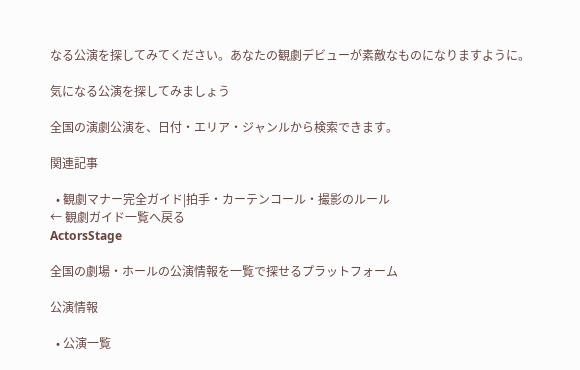なる公演を探してみてください。あなたの観劇デビューが素敵なものになりますように。

気になる公演を探してみましょう

全国の演劇公演を、日付・エリア・ジャンルから検索できます。

関連記事

  • 観劇マナー完全ガイド|拍手・カーテンコール・撮影のルール
← 観劇ガイド一覧へ戻る
ActorsStage

全国の劇場・ホールの公演情報を一覧で探せるプラットフォーム

公演情報

  • 公演一覧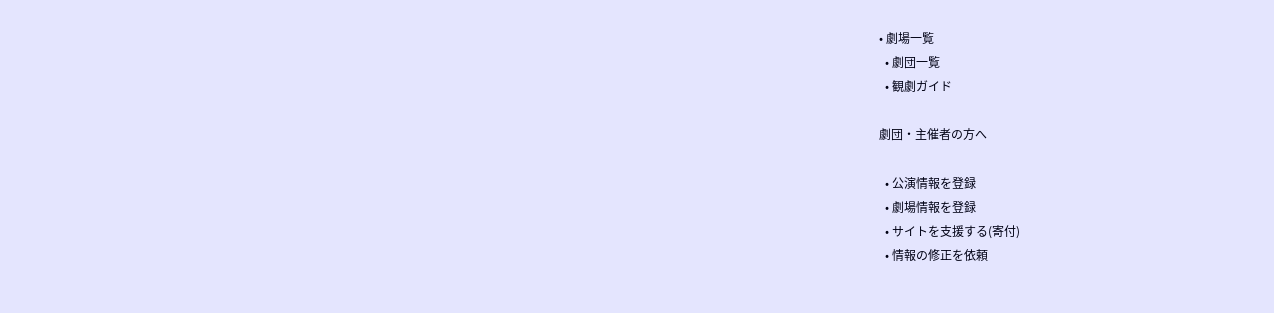• 劇場一覧
  • 劇団一覧
  • 観劇ガイド

劇団・主催者の方へ

  • 公演情報を登録
  • 劇場情報を登録
  • サイトを支援する(寄付)
  • 情報の修正を依頼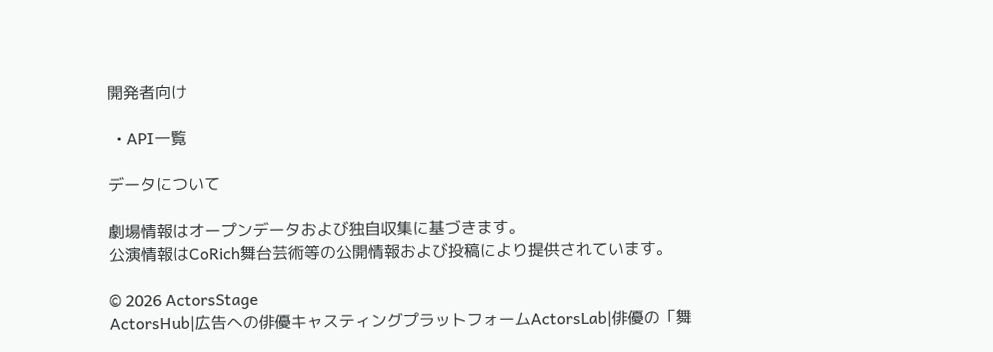開発者向け

  • API一覧

データについて

劇場情報はオープンデータおよび独自収集に基づきます。
公演情報はCoRich舞台芸術等の公開情報および投稿により提供されています。

© 2026 ActorsStage
ActorsHub|広告への俳優キャスティングプラットフォームActorsLab|俳優の「舞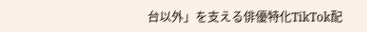台以外」を支える俳優特化TikTok配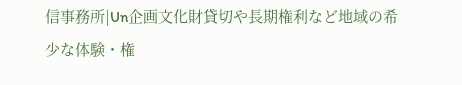信事務所|Un企画文化財貸切や長期権利など地域の希少な体験・権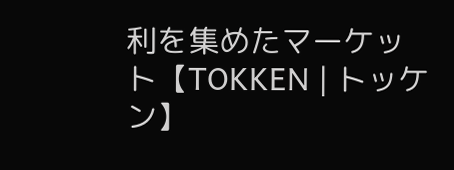利を集めたマーケット【TOKKEN | トッケン】